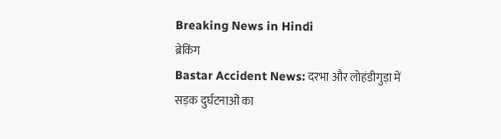Breaking News in Hindi
ब्रेकिंग
Bastar Accident News: दरभा और लोहंडीगुड़ा में सड़क दुर्घटनाओं का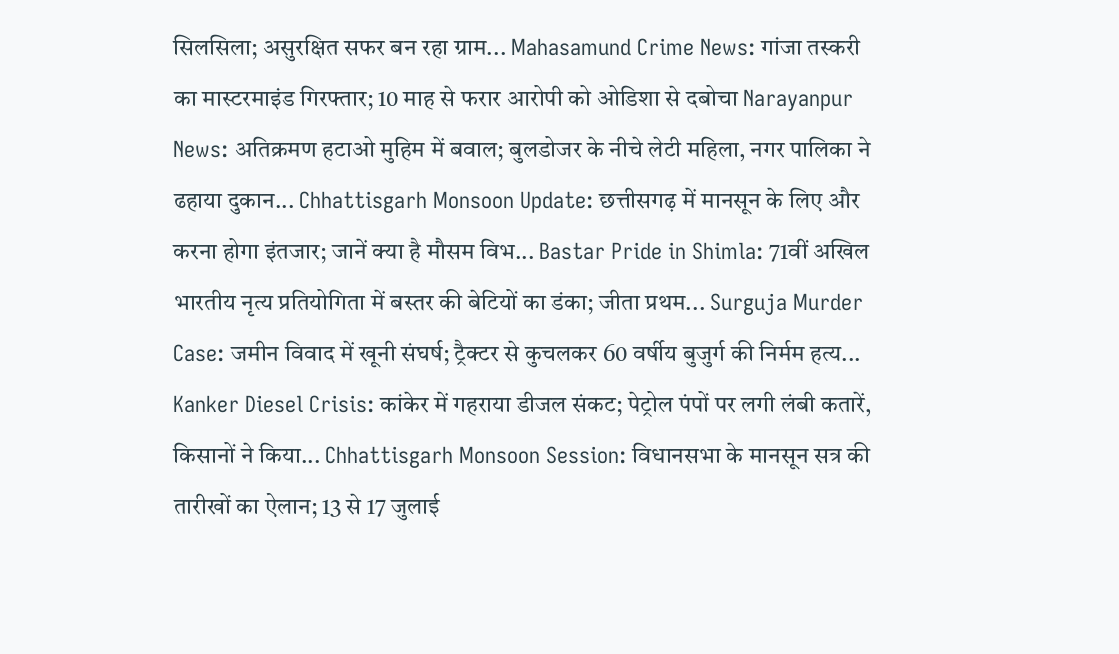सिलसिला; असुरक्षित सफर बन रहा ग्राम... Mahasamund Crime News: गांजा तस्करी का मास्टरमाइंड गिरफ्तार; 10 माह से फरार आरोपी को ओडिशा से दबोचा Narayanpur News: अतिक्रमण हटाओ मुहिम में बवाल; बुलडोजर के नीचे लेटी महिला, नगर पालिका ने ढहाया दुकान... Chhattisgarh Monsoon Update: छत्तीसगढ़ में मानसून के लिए और करना होगा इंतजार; जानें क्या है मौसम विभ... Bastar Pride in Shimla: 71वीं अखिल भारतीय नृत्य प्रतियोगिता में बस्तर की बेटियों का डंका; जीता प्रथम... Surguja Murder Case: जमीन विवाद में खूनी संघर्ष; ट्रैक्टर से कुचलकर 60 वर्षीय बुजुर्ग की निर्मम हत्य... Kanker Diesel Crisis: कांकेर में गहराया डीजल संकट; पेट्रोल पंपों पर लगी लंबी कतारें, किसानों ने किया... Chhattisgarh Monsoon Session: विधानसभा के मानसून सत्र की तारीखों का ऐलान; 13 से 17 जुलाई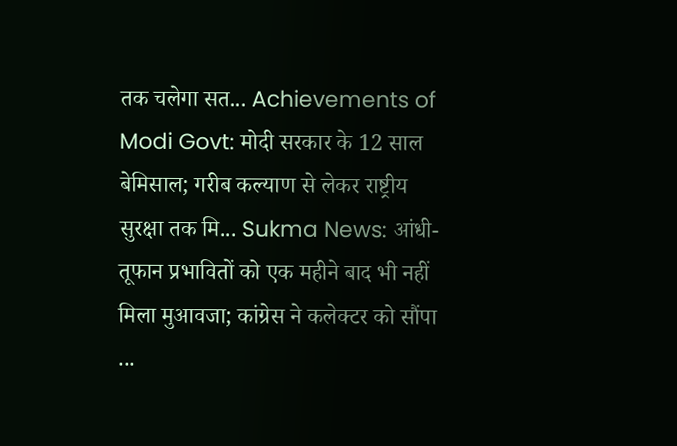तक चलेगा सत... Achievements of Modi Govt: मोदी सरकार के 12 साल बेमिसाल; गरीब कल्याण से लेकर राष्ट्रीय सुरक्षा तक मि... Sukma News: आंधी-तूफान प्रभावितों को एक महीने बाद भी नहीं मिला मुआवजा; कांग्रेस ने कलेक्टर को सौंपा ...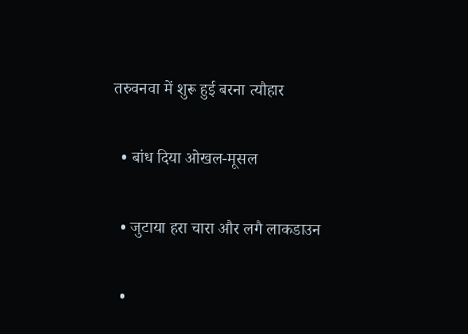तरुवनवा में शुरू हुई बरना त्यौहार

  • बांध दिया ओखल-मूसल

  • जुटाया हरा चारा और लगै लाकडाउन

  •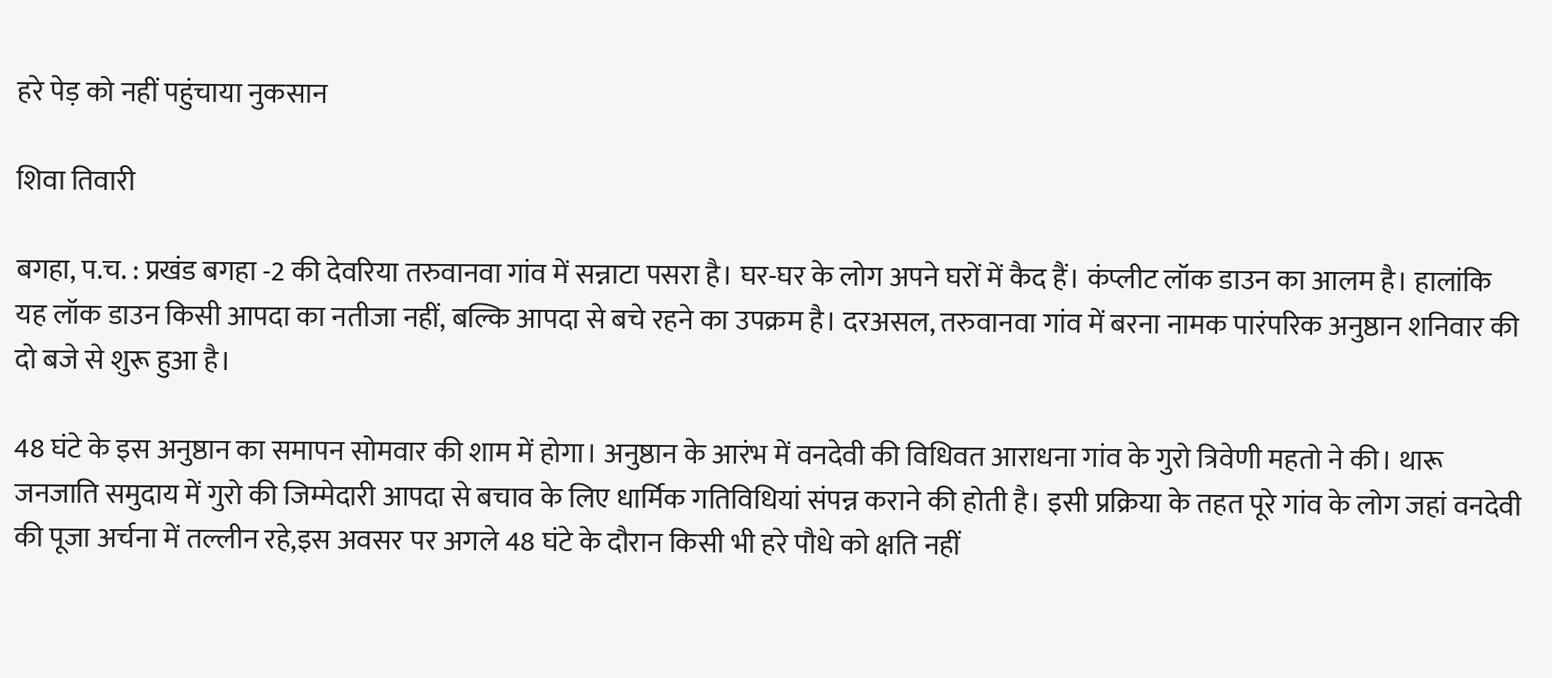हरे पेड़ को नहीं पहुंचाया नुकसान

शिवा तिवारी

बगहा, प.च. : प्रखंड बगहा -2 की देवरिया तरुवानवा गांव में सन्नाटा पसरा है। घर-घर के लोग अपने घरों में कैद हैं। कंप्लीट लॉक डाउन का आलम है। हालांकि यह लॉक डाउन किसी आपदा का नतीजा नहीं, बल्कि आपदा से बचे रहने का उपक्रम है। दरअसल, तरुवानवा गांव में बरना नामक पारंपरिक अनुष्ठान शनिवार की दो बजे से शुरू हुआ है।

48 घंटे के इस अनुष्ठान का समापन सोमवार की शाम में होगा। अनुष्ठान के आरंभ में वनदेवी की विधिवत आराधना गांव के गुरो त्रिवेणी महतो ने की। थारू जनजाति समुदाय में गुरो की जिम्मेदारी आपदा से बचाव के लिए धार्मिक गतिविधियां संपन्न कराने की होती है। इसी प्रक्रिया के तहत पूरे गांव के लोग जहां वनदेवी की पूजा अर्चना में तल्लीन रहे,इस अवसर पर अगले 48 घंटे के दौरान किसी भी हरे पौधे को क्षति नहीं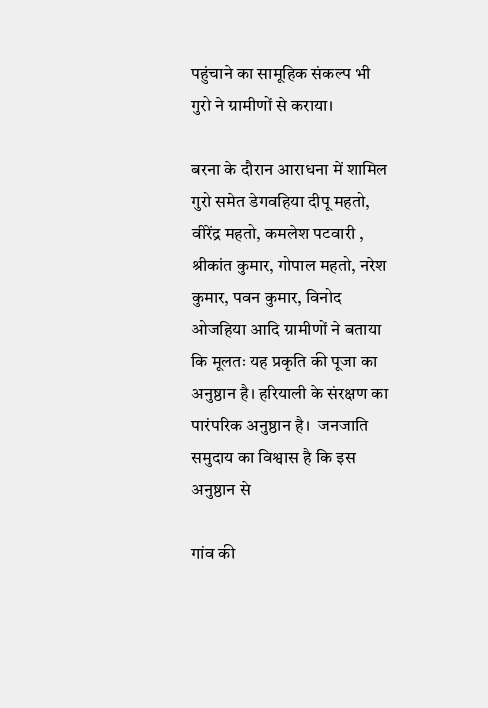पहुंचाने का सामूहिक संकल्प भी गुरो ने ग्रामीणों से कराया।

बरना के दौरान आराधना में शामिल गुरो समेत डेगवहिया दीपू महतो, वीरेंद्र महतो, कमलेश पटवारी , श्रीकांत कुमार, गोपाल महतो, नरेश कुमार, पवन कुमार, विनोद ओजहिया आदि ग्रामीणों ने बताया कि मूलतः यह प्रकृति की पूजा का अनुष्ठान है। हरियाली के संरक्षण का पारंपरिक अनुष्ठान है।  जनजाति समुदाय का विश्वास है कि इस अनुष्ठान से

गांव की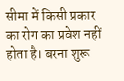सीमा में किसी प्रकार का रोग का प्रवेश नहीं होता है। बरना शुरू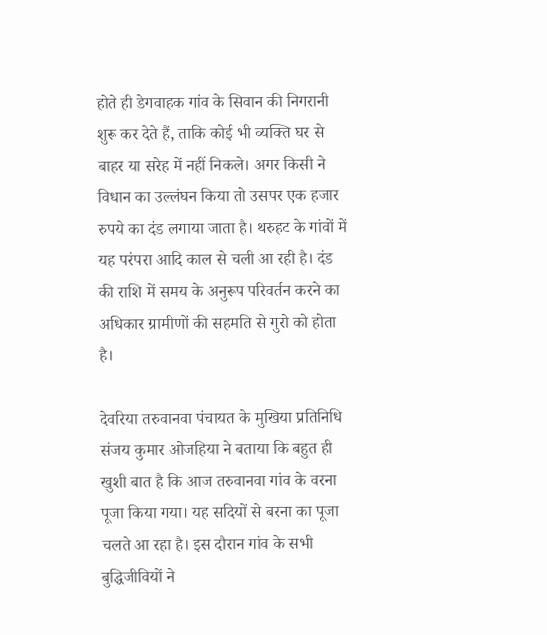होते ही डेगवाहक गांव के सिवान की निगरानी शुरू कर देते हैं, ताकि कोई भी व्यक्ति घर से बाहर या सरेह में नहीं निकले। अगर किसी ने विधान का उल्लंघन किया तो उसपर एक हजार रुपये का दंड लगाया जाता है। थरुहट के गांवों में यह परंपरा आदि काल से चली आ रही है। दंड की राशि में समय के अनुरूप परिवर्तन करने का अधिकार ग्रामीणों की सहमति से गुरो को होता है।

देवरिया तरुवानवा पंचायत के मुखिया प्रतिनिधि संजय कुमार ओजहिया ने बताया कि बहुत ही खुशी बात है कि आज तरुवानवा गांव के वरना पूजा किया गया। यह सदियों से बरना का पूजा चलते आ रहा है। इस दौरान गांव के सभी बुद्धिजीवियों ने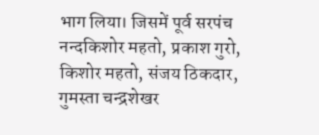भाग लिया। जिसमें पूर्व सरपंच नन्दकिशोर महतो, प्रकाश गुरो, किशोर महतो, संजय ठिकदार, गुमस्ता चन्द्रशेखर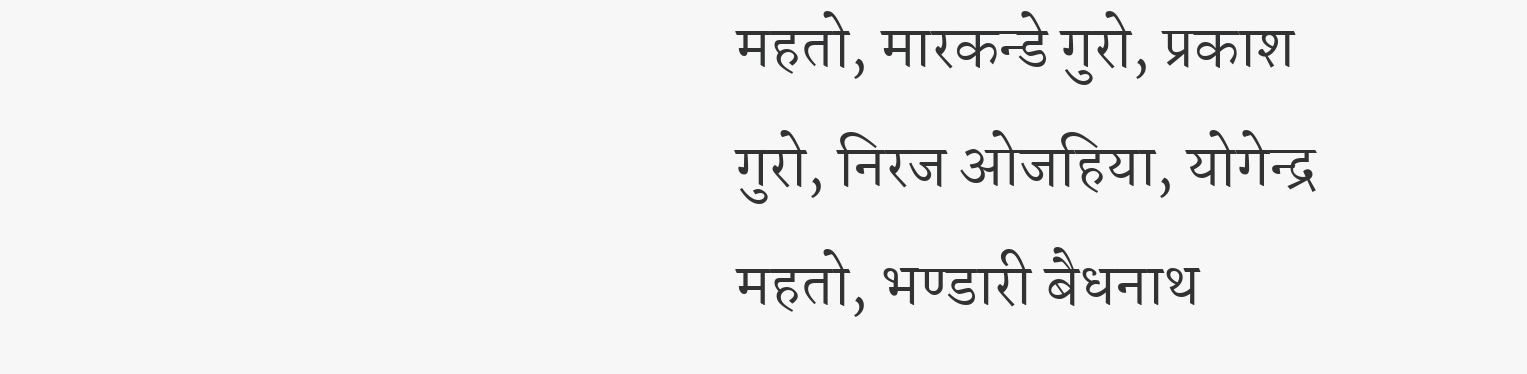महतो, मारकन्डे गुरो, प्रकाश गुरो, निरज ओजहिया, योगेन्द्र महतो, भण्डारी बैधनाथ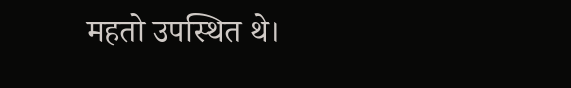महतो उपस्थित थे।